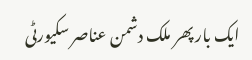ایک بار پھر ملک دشمن عناصر سکیورٹی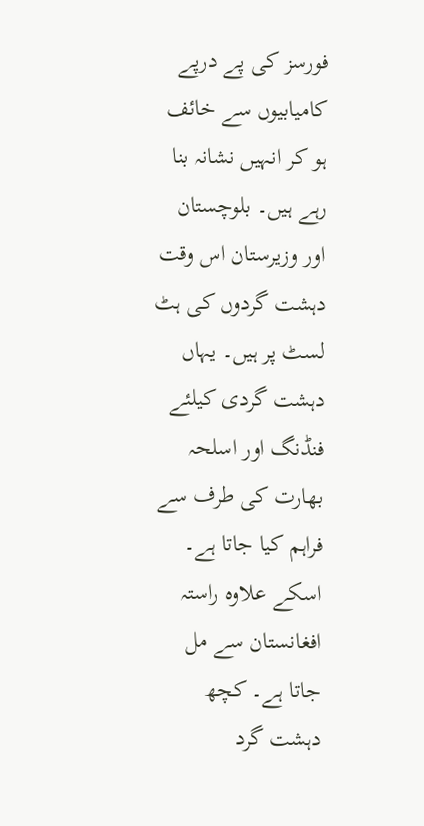فورسز کی پے درپے کامیابیوں سے خائف ہو کر انہیں نشانہ بنا رہے ہیں۔ بلوچستان اور وزیرستان اس وقت دہشت گردوں کی ہٹ لسٹ پر ہیں۔ یہاں دہشت گردی کیلئے فنڈنگ اور اسلحہ بھارت کی طرف سے فراہم کیا جاتا ہے۔ اسکے علاوہ راستہ افغانستان سے مل جاتا ہے۔ کچھ دہشت گرد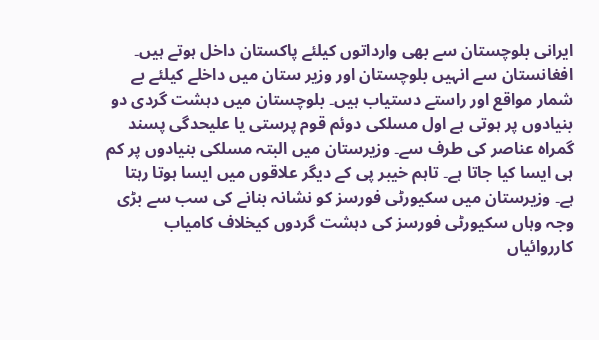ایرانی بلوچستان سے بھی وارداتوں کیلئے پاکستان داخل ہوتے ہیں۔ افغانستان سے انہیں بلوچستان اور وزیر ستان میں داخلے کیلئے بے شمار مواقع اور راستے دستیاب ہیں۔ بلوچستان میں دہشت گردی دو بنیادوں پر ہوتی ہے اول مسلکی دوئم قوم پرستی یا علیحدگی پسند گمراہ عناصر کی طرف سے۔ وزیرستان میں البتہ مسلکی بنیادوں پر کم ہی ایسا کیا جاتا ہے۔ تاہم خیبر پی کے دیگر علاقوں میں ایسا ہوتا رہتا ہے۔ وزیرستان میں سکیورٹی فورسز کو نشانہ بنانے کی سب سے بڑی وجہ وہاں سکیورٹی فورسز کی دہشت گردوں کیخلاف کامیاب کارروائیاں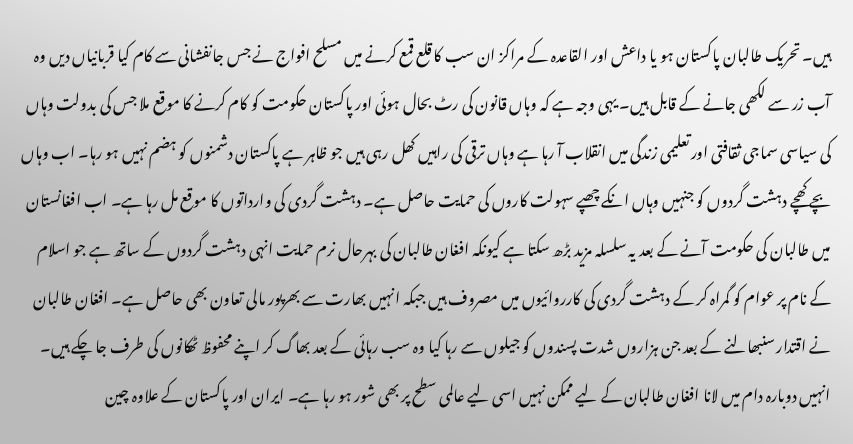ہیں۔ تحریک طالبان پاکستان ہو یا داعش اور القاعدہ کے مراکز ان سب کا قلع قمع کرنے میں مسلح افواج نے جس جانفشانی سے کام کیا قربانیاں دیں وہ آب زر سے لکھی جانے کے قابل ہیں۔ یہی وجہ ہے کہ وہاں قانون کی رٹ بحال ہوئی اور پاکستان حکومت کو کام کرنے کا موقع ملا جس کی بدولت وہاں کی سیاسی سماجی ثقافتی اور تعلیمی زندگی میں انقلاب آ رہا ہے وہاں ترقی کی راہیں کھل رہی ہیں جو ظاہر ہے پاکستان دشمنوں کو ہضم نہیں ہو رہا۔ اب وہاں بچے کھچے دہشت گردوں کو جنہیں وہاں انکے چھپے سہولت کاروں کی حمایت حاصل ہے۔ دہشت گردی کی وارداتوں کا موقع مل رہا ہے۔ اب افغانستان میں طالبان کی حکومت آنے کے بعد یہ سلسلہ مزید بڑھ سکتا ہے کیونکہ افغان طالبان کی بہرحال نرم حمایت انہی دہشت گردوں کے ساتھ ہے جو اسلام کے نام پر عوام کو گمراہ کر کے دہشت گردی کی کارروائیوں میں مصروف ہیں جبکہ انہیں بھارت سے بھرپور مالی تعاون بھی حاصل ہے۔ افغان طالبان نے اقتدار سنبھالنے کے بعد جن ہزاروں شدت پسندوں کو جیلوں سے رہا کیا وہ سب رہائی کے بعد بھاگ کر اپنے محفوظ ٹھکانوں کی طرف جا چکے ہیں۔ انہیں دوبارہ دام میں لانا افغان طالبان کے لیے ممکن نہیں اسی لیے عالمی سطح پر بھی شور ہو رہا ہے۔ ایران اور پاکستان کے علاوہ چین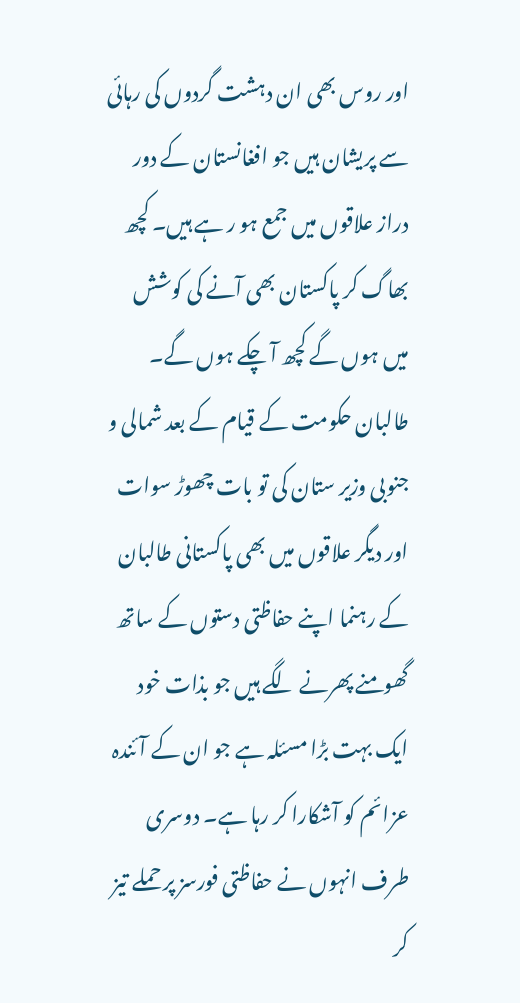اور روس بھی ان دہشت گردوں کی رہائی سے پریشان ہیں جو افغانستان کے دور دراز علاقوں میں جمع ہو ر ہے ہیں۔ کچھ بھاگ کر پاکستان بھی آنے کی کوشش میں ہوں گے کچھ آ چکے ہوں گے۔ طالبان حکومت کے قیام کے بعد شمالی و جنوبی وزیر ستان کی تو بات چھوڑ سوات اور دیگر علاقوں میں بھی پاکستانی طالبان کے رہنما اپنے حفاظتی دستوں کے ساتھ گھومنے پھرنے لگے ہیں جو بذات خود ایک بہت بڑا مسئلہ ہے جو ان کے آئندہ عزائم کو آشکارا کر رہا ہے۔ دوسری طرف انہوں نے حفاظتی فورسز پر حملے تیز کر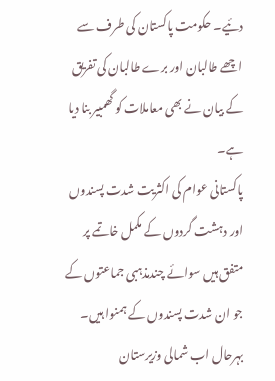دئیے۔ حکومت پاکستان کی طرف سے اچھے طالبان اور برے طالبان کی تفریق کے بیان نے بھی معاملات کو گھمبیر بنا دیا ہے۔
پاکستانی عوام کی اکثریت شدت پسندوں اور دہشت گردوں کے مکمل خاتمے پر متفق ہیں سوائے چندمذہبی جماعتوں کے جو ان شدت پسندوں کے ہمنوا ہیں۔ بہرحال اب شمالی وزیرستان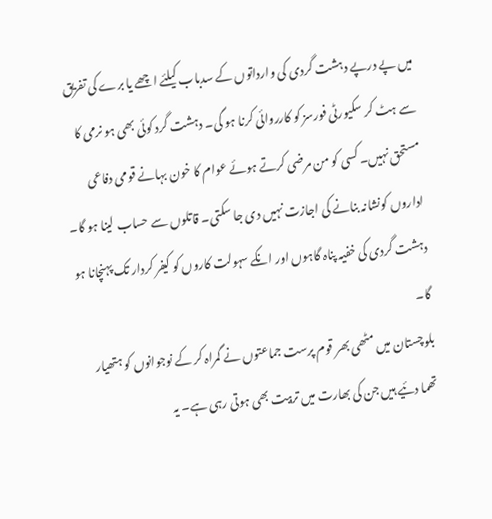میں پے درپے دہشت گردی کی وارداتوں کے سدباب کیلئے اچھے یا برے کی تفریق سے ہٹ کر سکیورٹی فورسز کو کارروائی کرنا ہو گی۔ دہشت گرد کوئی بھی ہو نرمی کا مستحق نہیں۔ کسی کو من مرضی کرتے ہوئے عوام کا خون بہانے قومی دفاعی اداروں کونشانہ بنانے کی اجازت نہیں دی جا سکتی۔ قاتلوں سے حساب لینا ہو گا۔ دہشت گردی کی خفیہ پناہ گاہوں اور انکے سہولت کاروں کو کیفر کردار تک پہنچانا ہو گا۔
بلوچستان میں مٹھی بھر قوم پرست جماعتوں نے گمراہ کر کے نوجوانوں کو ہتھیار تھما دئیے ہیں جن کی بھارت میں تربیت بھی ہوتی رہی ہے۔ یہ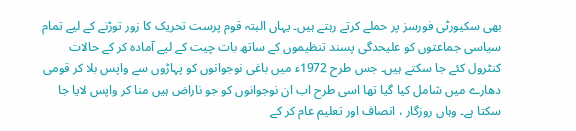بھی سکیورٹی فورسز پر حملے کرتے رہتے ہیں۔ یہاں البتہ قوم پرست تحریک کا زور توڑنے کے لیے تمام سیاسی جماعتوں کو علیحدگی پسند تنظیموں کے ساتھ بات چیت کے لیے آمادہ کر کے حالات کنٹرول کئے جا سکتے ہیں۔ جس طرح 1972ء میں باغی نوجوانوں کو پہاڑوں سے واپس بلا کر قومی دھارے میں شامل کیا گیا تھا اسی طرح اب ان نوجوانوں کو جو ناراض ہیں منا کر واپس لایا جا سکتا ہے۔ وہاں روزگار ، انصاف اور تعلیم عام کر کے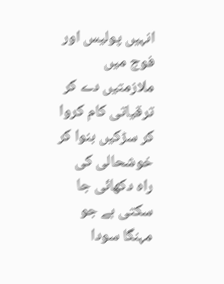انہیں پولیس اور فوج میں ملازمتیں دے کر ترقیاتی کام کروا کر سڑکیں بنوا کر خوشحالی کی راہ دکھائی جا سکتی ہے جو مہنگا سودا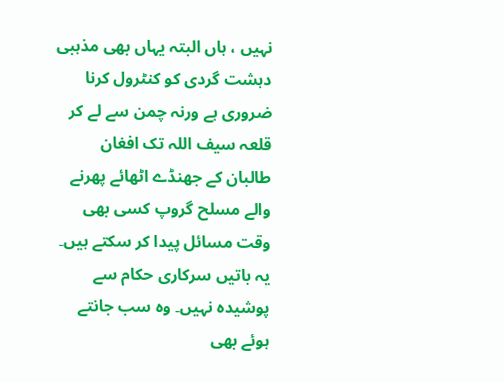نہیں ، ہاں البتہ یہاں بھی مذہبی دہشت گردی کو کنٹرول کرنا ضروری ہے ورنہ چمن سے لے کر قلعہ سیف اللہ تک افغان طالبان کے جھنڈے اٹھائے پھرنے والے مسلح گروپ کسی بھی وقت مسائل پیدا کر سکتے ہیں۔ یہ باتیں سرکاری حکام سے پوشیدہ نہیں۔ وہ سب جانتے ہوئے بھی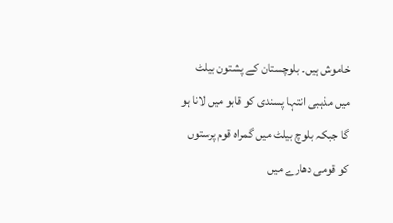خاموش ہیں۔ بلوچستان کے پشتون بیلٹ میں مذہبی انتہا پسندی کو قابو میں لانا ہو گا جبکہ بلوچ بیلٹ میں گمراہ قوم پرستوں کو قومی دھارے میں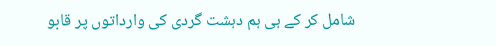شامل کر کے ہی ہم دہشت گردی کی وارداتوں پر قابو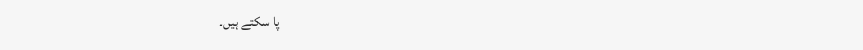پا سکتے ہیں۔